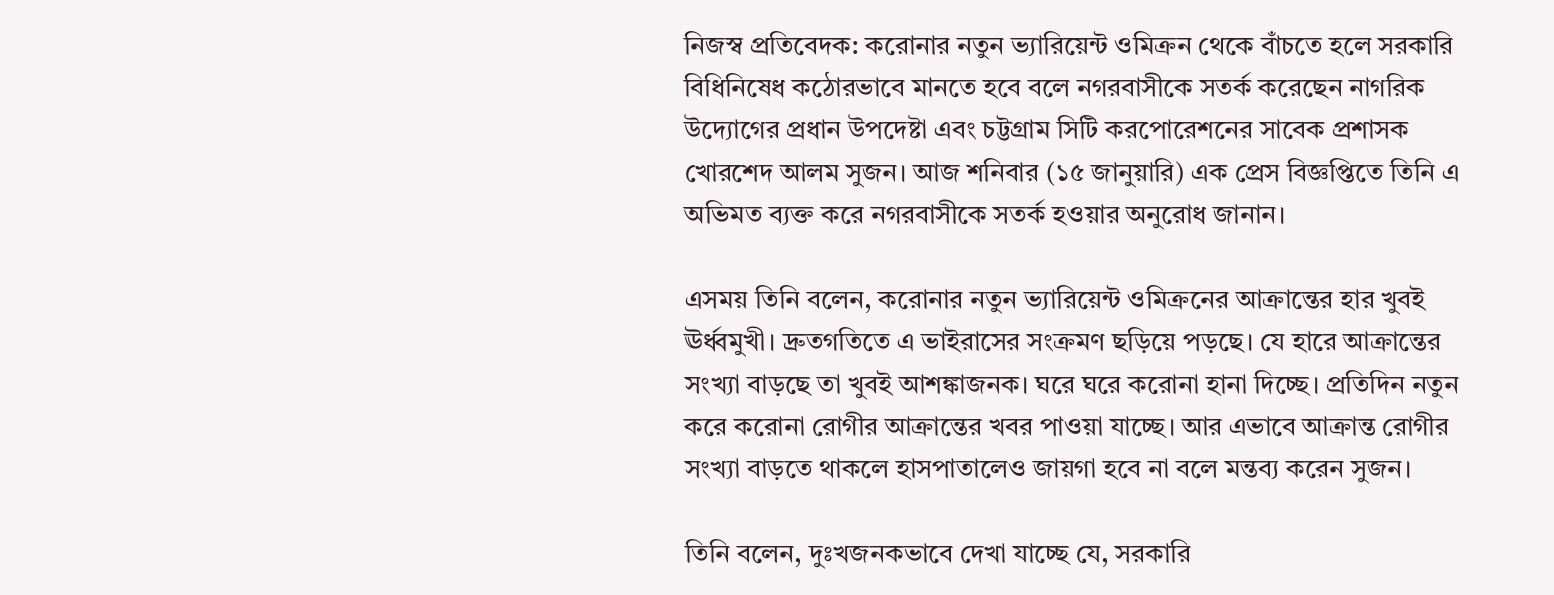নিজস্ব প্রতিবেদক: করোনার নতুন ভ্যারিয়েন্ট ওমিক্রন থেকে বাঁচতে হলে সরকারি বিধিনিষেধ কঠোরভাবে মানতে হবে বলে নগরবাসীকে সতর্ক করেছেন নাগরিক উদ্যোগের প্রধান উপদেষ্টা এবং চট্টগ্রাম সিটি করপোরেশনের সাবেক প্রশাসক খোরশেদ আলম সুজন। আজ শনিবার (১৫ জানুয়ারি) এক প্রেস বিজ্ঞপ্তিতে তিনি এ অভিমত ব্যক্ত করে নগরবাসীকে সতর্ক হওয়ার অনুরোধ জানান।

এসময় তিনি বলেন, করোনার নতুন ভ্যারিয়েন্ট ওমিক্রনের আক্রান্তের হার খুবই ঊর্ধ্বমুখী। দ্রুতগতিতে এ ভাইরাসের সংক্রমণ ছড়িয়ে পড়ছে। যে হারে আক্রান্তের সংখ্যা বাড়ছে তা খুবই আশঙ্কাজনক। ঘরে ঘরে করোনা হানা দিচ্ছে। প্রতিদিন নতুন করে করোনা রোগীর আক্রান্তের খবর পাওয়া যাচ্ছে। আর এভাবে আক্রান্ত রোগীর সংখ্যা বাড়তে থাকলে হাসপাতালেও জায়গা হবে না বলে মন্তব্য করেন সুজন।

তিনি বলেন, দুঃখজনকভাবে দেখা যাচ্ছে যে, সরকারি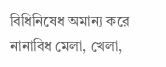বিধিনিষেধ অমান্য করে নানাবিধ মেলা, খেলা,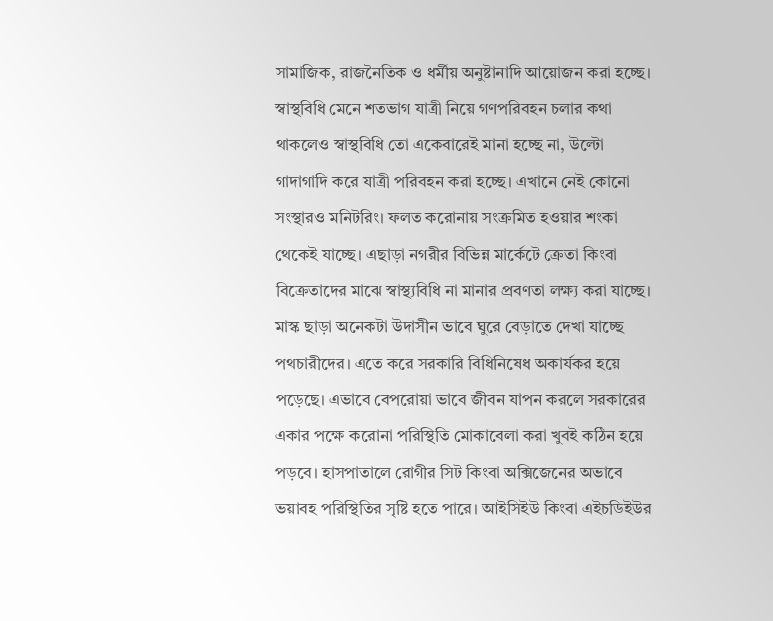সামাজিক, রাজনৈতিক ও ধর্মীয় অনুষ্টানাদি আয়োজন করা হচ্ছে। স্বাস্থবিধি মেনে শতভাগ যাত্রী নিয়ে গণপরিবহন চলার কথা থাকলেও স্বাস্থবিধি তো একেবারেই মানা হচ্ছে না, উল্টো গাদাগাদি করে যাত্রী পরিবহন করা হচ্ছে। এখানে নেই কোনো সংস্থারও মনিটরিং। ফলত করোনায় সংক্রমিত হওয়ার শংকা থেকেই যাচ্ছে। এছাড়া নগরীর বিভিন্ন মার্কেটে ক্রেতা কিংবা বিক্রেতাদের মাঝে স্বাস্থ্যবিধি না মানার প্রবণতা লক্ষ্য করা যাচ্ছে। মাস্ক ছাড়া অনেকটা উদাসীন ভাবে ঘুরে বেড়াতে দেখা যাচ্ছে পথচারীদের। এতে করে সরকারি বিধিনিষেধ অকার্যকর হয়ে পড়েছে। এভাবে বেপরোয়া ভাবে জীবন যাপন করলে সরকারের একার পক্ষে করোনা পরিস্থিতি মোকাবেলা করা খুবই কঠিন হয়ে পড়বে। হাসপাতালে রোগীর সিট কিংবা অক্সিজেনের অভাবে ভয়াবহ পরিস্থিতির সৃষ্টি হতে পারে। আইসিইউ কিংবা এইচডিইউর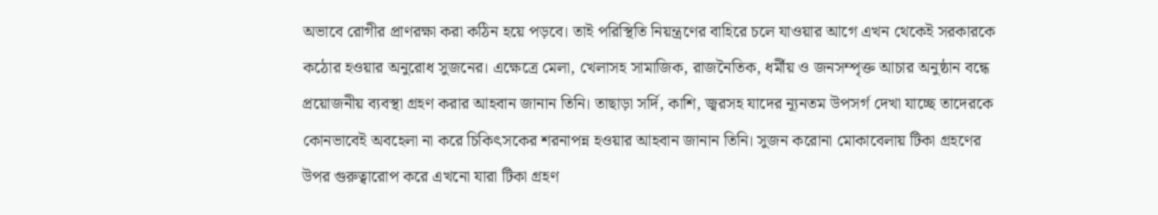অভাবে রোগীর প্রাণরক্ষা করা কঠিন হয়ে পড়বে। তাই পরিস্থিতি নিয়ন্ত্রণের বাহিরে চলে যাওয়ার আগে এখন থেকেই সরকারকে কঠোর হওয়ার অনুরোধ সুজনের। এক্ষেত্রে মেলা, খেলাসহ সামাজিক, রাজনৈতিক, ধর্মীয় ও জনসম্পৃক্ত আচার অনুষ্ঠান বন্ধে প্রয়োজনীয় ব্যবস্থা গ্রহণ করার আহবান জানান তিনি। তাছাড়া সর্দি, কাশি, জ্বরসহ যাদের ন্যূনতম উপসর্গ দেখা যাচ্ছে তাদেরকে কোনভাবেই অবহেলা না করে চিকিৎসকের শরনাপন্ন হওয়ার আহবান জানান তিনি। সুজন করোনা মোকাবেলায় টিকা গ্রহণের উপর গুরুত্বারোপ করে এখনো যারা টিকা গ্রহণ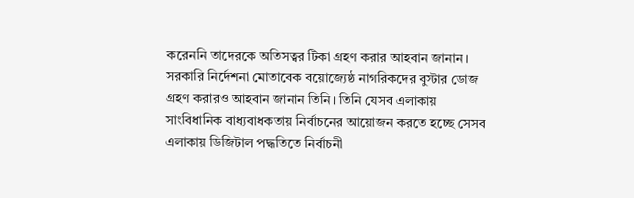করেননি তাদেরকে অতিসত্বর টিকা গ্রহণ করার আহবান জানান। সরকারি নির্দেশনা মোতাবেক বয়োজ্যেষ্ঠ নাগরিকদের বুস্টার ডোজ গ্রহণ করারও আহবান জানান তিনি। তিনি যেসব এলাকায় সাংবিধানিক বাধ্যবাধকতায় নির্বাচনের আয়োজন করতে হচ্ছে সেসব এলাকায় ডিজিটাল পদ্ধতিতে নির্বাচনী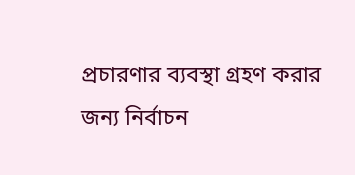প্রচারণার ব্যবস্থা গ্রহণ করার জন্য নির্বাচন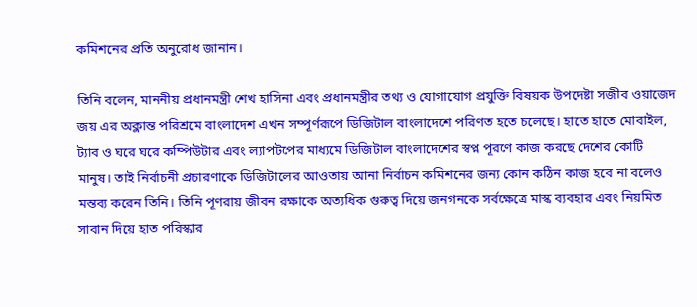কমিশনের প্রতি অনুরোধ জানান।

তিনি বলেন, মাননীয় প্রধানমন্ত্রী শেখ হাসিনা এবং প্রধানমন্ত্রীর তথ্য ও যোগাযোগ প্রযুক্তি বিষয়ক উপদেষ্টা সজীব ওয়াজেদ জয় এর অক্লান্ত পরিশ্রমে বাংলাদেশ এখন সম্পূর্ণরূপে ডিজিটাল বাংলাদেশে পরিণত হতে চলেছে। হাতে হাতে মোবাইল, ট্যাব ও ঘরে ঘরে কম্পিউটার এবং ল্যাপটপের মাধ্যমে ডিজিটাল বাংলাদেশের স্বপ্ন পূরণে কাজ করছে দেশের কোটি মানুষ। তাই নির্বাচনী প্রচারণাকে ডিজিটালের আওতায় আনা নির্বাচন কমিশনের জন্য কোন কঠিন কাজ হবে না বলেও মন্তব্য করেন তিনি। তিনি পূণরায় জীবন রক্ষাকে অত্যধিক গুরুত্ব দিয়ে জনগনকে সর্বক্ষেত্রে মাস্ক ব্যবহার এবং নিয়মিত সাবান দিয়ে হাত পরিস্কার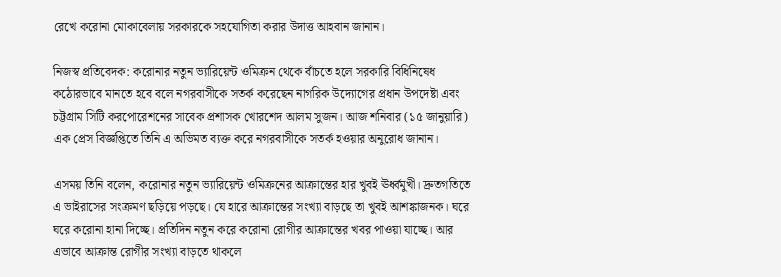রেখে করোনা মোকাবেলায় সরকারকে সহযোগিতা করার উদাত্ত আহবান জানান।

নিজস্ব প্রতিবেদক: করোনার নতুন ভ্যারিয়েন্ট ওমিক্রন থেকে বাঁচতে হলে সরকারি বিধিনিষেধ কঠোরভাবে মানতে হবে বলে নগরবাসীকে সতর্ক করেছেন নাগরিক উদ্যোগের প্রধান উপদেষ্টা এবং চট্টগ্রাম সিটি করপোরেশনের সাবেক প্রশাসক খোরশেদ আলম সুজন। আজ শনিবার (১৫ জানুয়ারি) এক প্রেস বিজ্ঞপ্তিতে তিনি এ অভিমত ব্যক্ত করে নগরবাসীকে সতর্ক হওয়ার অনুরোধ জানান।

এসময় তিনি বলেন, করোনার নতুন ভ্যারিয়েন্ট ওমিক্রনের আক্রান্তের হার খুবই ঊর্ধ্বমুখী। দ্রুতগতিতে এ ভাইরাসের সংক্রমণ ছড়িয়ে পড়ছে। যে হারে আক্রান্তের সংখ্যা বাড়ছে তা খুবই আশঙ্কাজনক। ঘরে ঘরে করোনা হানা দিচ্ছে। প্রতিদিন নতুন করে করোনা রোগীর আক্রান্তের খবর পাওয়া যাচ্ছে। আর এভাবে আক্রান্ত রোগীর সংখ্যা বাড়তে থাকলে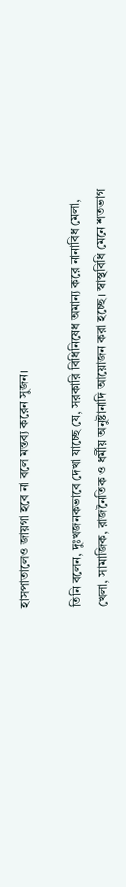হাসপাতালেও জায়গা হবে না বলে মন্তব্য করেন সুজন।

তিনি বলেন, দুঃখজনকভাবে দেখা যাচ্ছে যে, সরকারি বিধিনিষেধ অমান্য করে নানাবিধ মেলা, খেলা, সামাজিক, রাজনৈতিক ও ধর্মীয় অনুষ্টানাদি আয়োজন করা হচ্ছে। স্বাস্থবিধি মেনে শতভাগ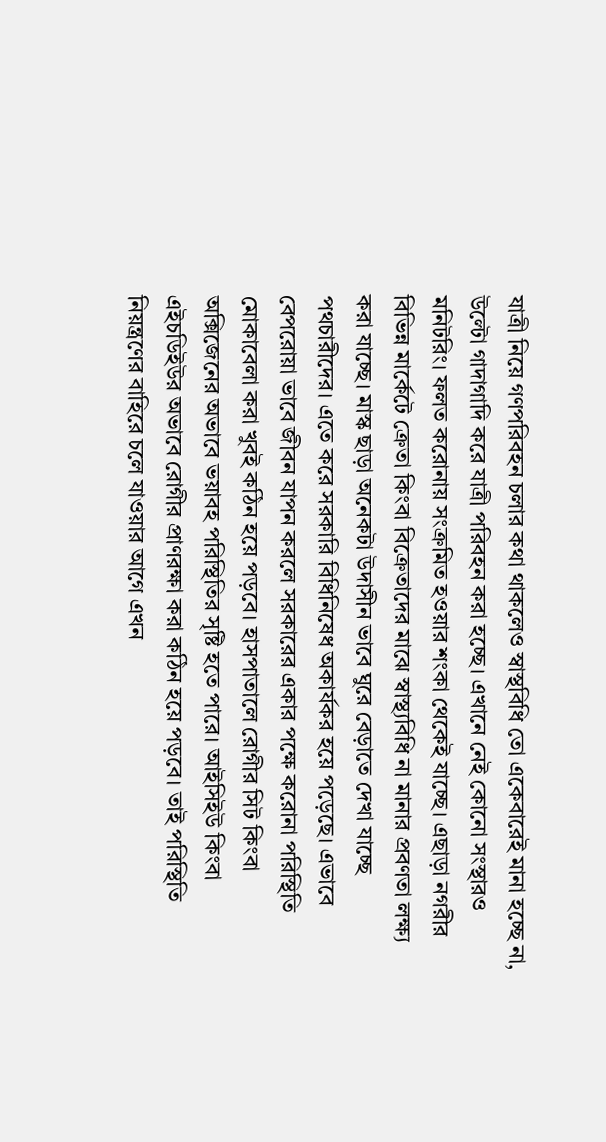যাত্রী নিয়ে গণপরিবহন চলার কথা থাকলেও স্বাস্থবিধি তো একেবারেই মানা হচ্ছে না, উল্টো গাদাগাদি করে যাত্রী পরিবহন করা হচ্ছে। এখানে নেই কোনো সংস্থারও মনিটরিং। ফলত করোনায় সংক্রমিত হওয়ার শংকা থেকেই যাচ্ছে। এছাড়া নগরীর বিভিন্ন মার্কেটে ক্রেতা কিংবা বিক্রেতাদের মাঝে স্বাস্থ্যবিধি না মানার প্রবণতা লক্ষ্য করা যাচ্ছে। মাস্ক ছাড়া অনেকটা উদাসীন ভাবে ঘুরে বেড়াতে দেখা যাচ্ছে পথচারীদের। এতে করে সরকারি বিধিনিষেধ অকার্যকর হয়ে পড়েছে। এভাবে বেপরোয়া ভাবে জীবন যাপন করলে সরকারের একার পক্ষে করোনা পরিস্থিতি মোকাবেলা করা খুবই কঠিন হয়ে পড়বে। হাসপাতালে রোগীর সিট কিংবা অক্সিজেনের অভাবে ভয়াবহ পরিস্থিতির সৃষ্টি হতে পারে। আইসিইউ কিংবা এইচডিইউর অভাবে রোগীর প্রাণরক্ষা করা কঠিন হয়ে পড়বে। তাই পরিস্থিতি নিয়ন্ত্রণের বাহিরে চলে যাওয়ার আগে এখন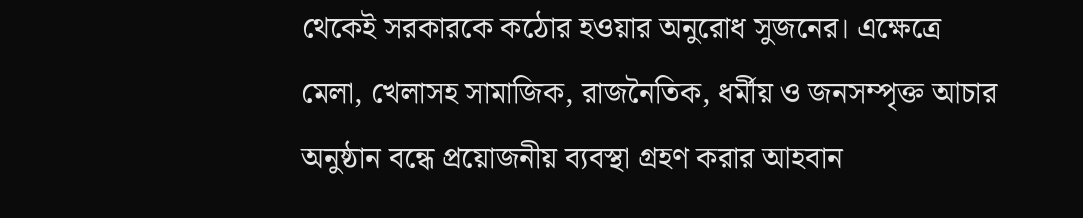থেকেই সরকারকে কঠোর হওয়ার অনুরোধ সুজনের। এক্ষেত্রে মেলা, খেলাসহ সামাজিক, রাজনৈতিক, ধর্মীয় ও জনসম্পৃক্ত আচার অনুষ্ঠান বন্ধে প্রয়োজনীয় ব্যবস্থা গ্রহণ করার আহবান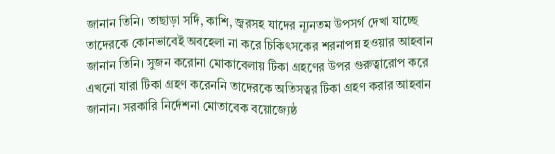জানান তিনি। তাছাড়া সর্দি, কাশি, জ্বরসহ যাদের ন্যূনতম উপসর্গ দেখা যাচ্ছে তাদেরকে কোনভাবেই অবহেলা না করে চিকিৎসকের শরনাপন্ন হওয়ার আহবান জানান তিনি। সুজন করোনা মোকাবেলায় টিকা গ্রহণের উপর গুরুত্বারোপ করে এখনো যারা টিকা গ্রহণ করেননি তাদেরকে অতিসত্বর টিকা গ্রহণ করার আহবান জানান। সরকারি নির্দেশনা মোতাবেক বয়োজ্যেষ্ঠ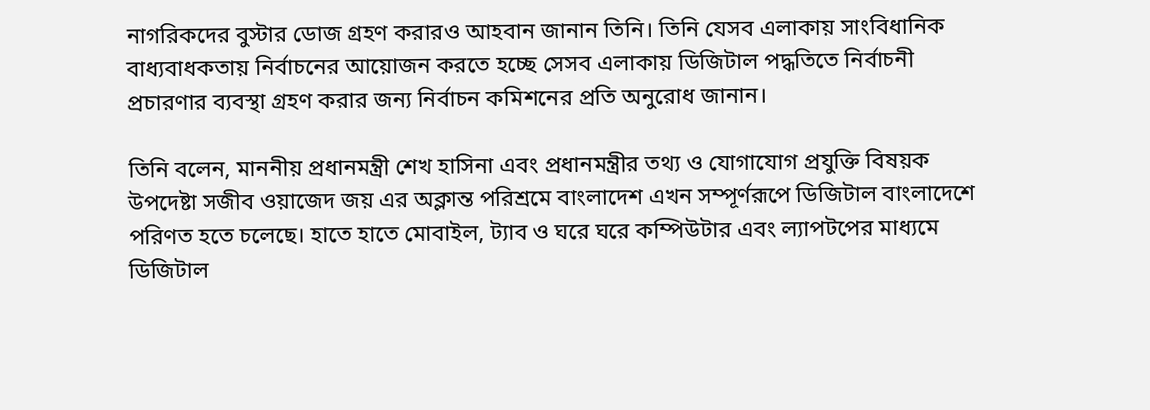নাগরিকদের বুস্টার ডোজ গ্রহণ করারও আহবান জানান তিনি। তিনি যেসব এলাকায় সাংবিধানিক বাধ্যবাধকতায় নির্বাচনের আয়োজন করতে হচ্ছে সেসব এলাকায় ডিজিটাল পদ্ধতিতে নির্বাচনী প্রচারণার ব্যবস্থা গ্রহণ করার জন্য নির্বাচন কমিশনের প্রতি অনুরোধ জানান।

তিনি বলেন, মাননীয় প্রধানমন্ত্রী শেখ হাসিনা এবং প্রধানমন্ত্রীর তথ্য ও যোগাযোগ প্রযুক্তি বিষয়ক উপদেষ্টা সজীব ওয়াজেদ জয় এর অক্লান্ত পরিশ্রমে বাংলাদেশ এখন সম্পূর্ণরূপে ডিজিটাল বাংলাদেশে পরিণত হতে চলেছে। হাতে হাতে মোবাইল, ট্যাব ও ঘরে ঘরে কম্পিউটার এবং ল্যাপটপের মাধ্যমে ডিজিটাল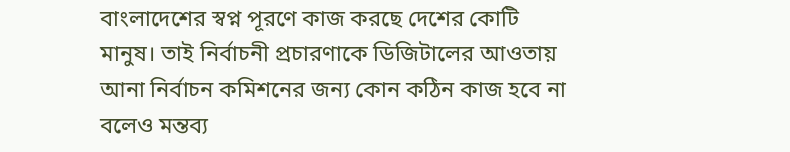বাংলাদেশের স্বপ্ন পূরণে কাজ করছে দেশের কোটি মানুষ। তাই নির্বাচনী প্রচারণাকে ডিজিটালের আওতায় আনা নির্বাচন কমিশনের জন্য কোন কঠিন কাজ হবে না বলেও মন্তব্য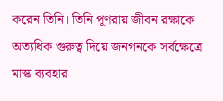করেন তিনি। তিনি পূণরায় জীবন রক্ষাকে অত্যধিক গুরুত্ব দিয়ে জনগনকে সর্বক্ষেত্রে মাস্ক ব্যবহার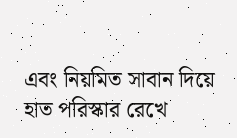এবং নিয়মিত সাবান দিয়ে হাত পরিস্কার রেখে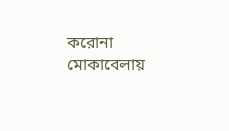করোনা মোকাবেলায়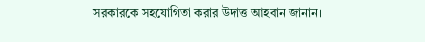সরকারকে সহযোগিতা করার উদাত্ত আহবান জানান।